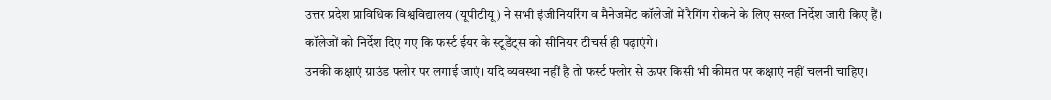उत्तर प्रदेश प्राविधिक विश्वविद्यालय (यूपीटीयू) ने सभी इंजीनियरिंग व मैनेजमेंट कॉलेजों में रैगिंग रोकने के लिए सख्त निर्देश जारी किए हैं।
कॉलेजों को निर्देश दिए गए कि फर्स्ट ईयर के स्टूडेंट्स को सीनियर टीचर्स ही पढ़ाएंगे।
उनकी कक्षाएं ग्राउंड फ्लोर पर लगाई जाएं। यदि व्यवस्था नहीं है तो फर्स्ट फ्लोर से ऊपर किसी भी कीमत पर कक्षाएं नहीं चलनी चाहिए।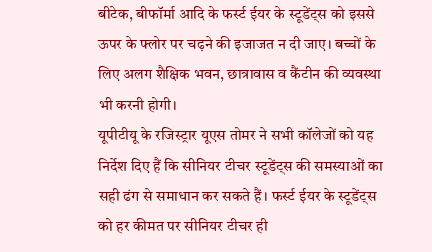बीटेक, बीफॉर्मा आदि के फर्स्ट ईयर के स्टूडेंट्स को इससे ऊपर के फ्लोर पर चढ़ने की इजाजत न दी जाए। बच्चों के लिए अलग शैक्षिक भवन, छात्रावास व कैंटीन की व्यवस्था भी करनी होगी।
यूपीटीयू के रजिस्ट्रार यूएस तोमर ने सभी कॉलेजों को यह निर्देश दिए हैं कि सीनियर टीचर स्टूडेंट्स की समस्याओं का सही ढंग से समाधान कर सकते हैं। फर्स्ट ईयर के स्टूडेंट्स को हर कीमत पर सीनियर टीचर ही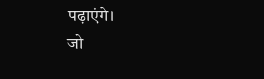पढ़ाएंगे।
जो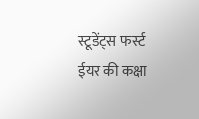स्टूडेंट्स फर्स्ट ईयर की कक्षा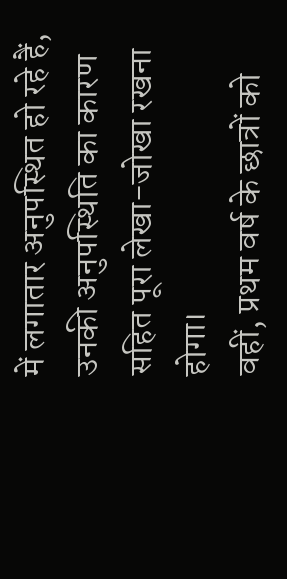में लगातार अनुपस्थित हो रहे हैं, उनकी अनुपस्थिति का कारण सहित पूरा लेखा-जोखा रखना होगा।
वहीं, प्रथम वर्ष के छात्रों को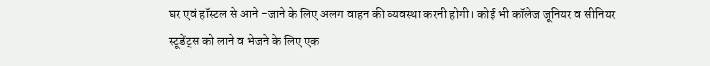घर एवं हॉस्टल से आने -जाने के लिए अलग वाहन की व्यवस्था करनी होगी। कोई भी कॉलेज जूनियर व सीनियर स्टूडेंट्स को लाने व भेजने के लिए एक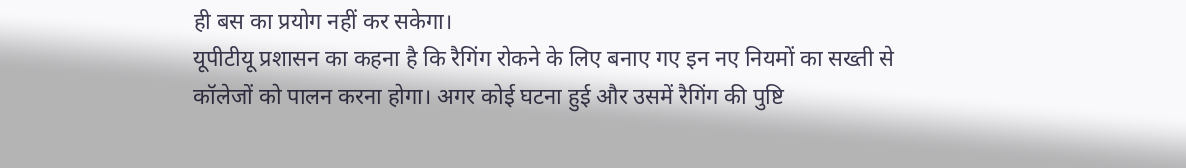ही बस का प्रयोग नहीं कर सकेगा।
यूपीटीयू प्रशासन का कहना है कि रैगिंग रोकने के लिए बनाए गए इन नए नियमों का सख्ती से कॉलेजों को पालन करना होगा। अगर कोई घटना हुई और उसमें रैगिंग की पुष्टि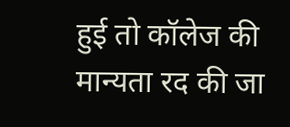हुई तो कॉलेज की मान्यता रद की जा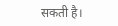सकती है।